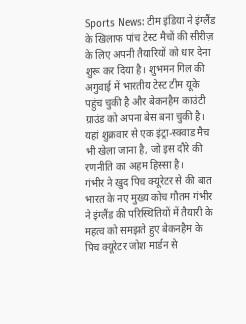Sports News: टीम इंडिया ने इंग्लैंड के खिलाफ पांच टेस्ट मैचों की सीरीज़ के लिए अपनी तैयारियों को धार देना शुरू कर दिया है। शुभमन गिल की अगुवाई में भारतीय टेस्ट टीम यूके पहुंच चुकी है और बेकनहैम काउंटी ग्राउंड को अपना बेस बना चुकी है। यहां शुक्रवार से एक इंट्रा-स्क्वाड मैच भी खेला जाना है, जो इस दौरे की रणनीति का अहम हिस्सा है।
गंभीर ने खुद पिच क्यूरेटर से की बात
भारत के नए मुख्य कोच गौतम गंभीर ने इंग्लैंड की परिस्थितियों में तैयारी के महत्व को समझते हुए बेकनहैम के पिच क्यूरेटर जोश मार्डन से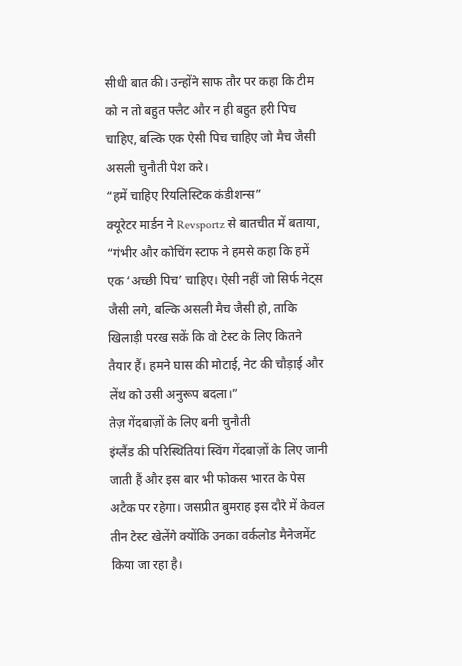सीधी बात की। उन्होंने साफ तौर पर कहा कि टीम को न तो बहुत फ्लैट और न ही बहुत हरी पिच चाहिए, बल्कि एक ऐसी पिच चाहिए जो मैच जैसी असली चुनौती पेश करे।
“हमें चाहिए रियलिस्टिक कंडीशन्स”
क्यूरेटर मार्डन ने Revsportz से बातचीत में बताया, “गंभीर और कोचिंग स्टाफ ने हमसे कहा कि हमें एक ‘अच्छी पिच’ चाहिए। ऐसी नहीं जो सिर्फ नेट्स जैसी लगे, बल्कि असली मैच जैसी हो, ताकि खिलाड़ी परख सकें कि वो टेस्ट के लिए कितने तैयार हैं। हमने घास की मोटाई, नेट की चौड़ाई और लेंथ को उसी अनुरूप बदला।”
तेज़ गेंदबाज़ों के लिए बनी चुनौती
इंग्लैंड की परिस्थितियां स्विंग गेंदबाज़ों के लिए जानी जाती हैं और इस बार भी फोकस भारत के पेस अटैक पर रहेगा। जसप्रीत बुमराह इस दौरे में केवल तीन टेस्ट खेलेंगे क्योंकि उनका वर्कलोड मैनेजमेंट किया जा रहा है।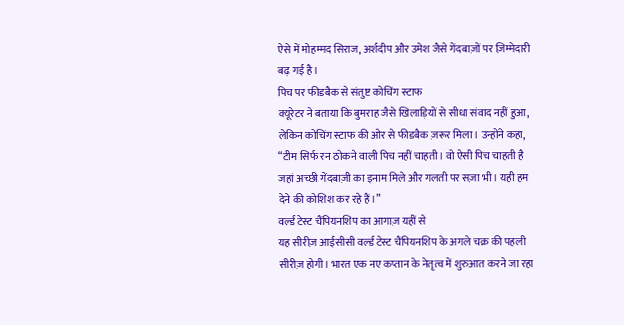ऐसे में मोहम्मद सिराज, अर्शदीप और उमेश जैसे गेंदबाज़ों पर ज़िम्मेदारी बढ़ गई है।
पिच पर फीडबैक से संतुष्ट कोचिंग स्टाफ
क्यूरेटर ने बताया कि बुमराह जैसे खिलाड़ियों से सीधा संवाद नहीं हुआ, लेकिन कोचिंग स्टाफ की ओर से फीडबैक ज़रूर मिला। उन्होंने कहा, “टीम सिर्फ रन ठोकने वाली पिच नहीं चाहती। वो ऐसी पिच चाहती है जहां अच्छी गेंदबाज़ी का इनाम मिले और गलती पर सज़ा भी। यही हम देने की कोशिश कर रहे हैं।”
वर्ल्ड टेस्ट चैंपियनशिप का आगाज़ यहीं से
यह सीरीज़ आईसीसी वर्ल्ड टेस्ट चैंपियनशिप के अगले चक्र की पहली सीरीज़ होगी। भारत एक नए कप्तान के नेतृत्व में शुरुआत करने जा रहा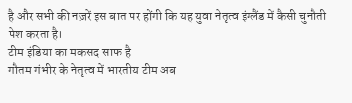है और सभी की नज़रें इस बात पर होंगी कि यह युवा नेतृत्व इंग्लैंड में कैसी चुनौती पेश करता है।
टीम इंडिया का मकसद साफ है
गौतम गंभीर के नेतृत्व में भारतीय टीम अब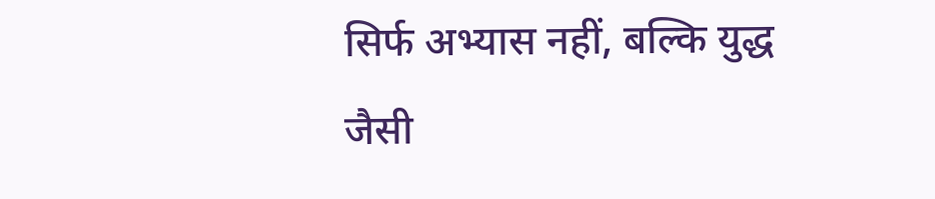सिर्फ अभ्यास नहीं, बल्कि युद्ध जैसी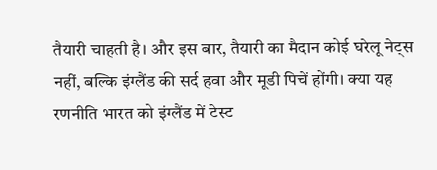तैयारी चाहती है। और इस बार, तैयारी का मैदान कोई घरेलू नेट्स नहीं, बल्कि इंग्लैंड की सर्द हवा और मूडी पिचें होंगी। क्या यह रणनीति भारत को इंग्लैंड में टेस्ट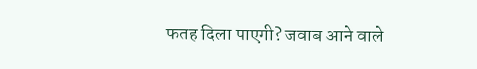फतह दिला पाएगी? जवाब आने वाले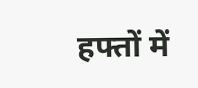हफ्तों में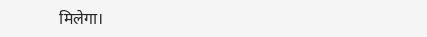मिलेगा।